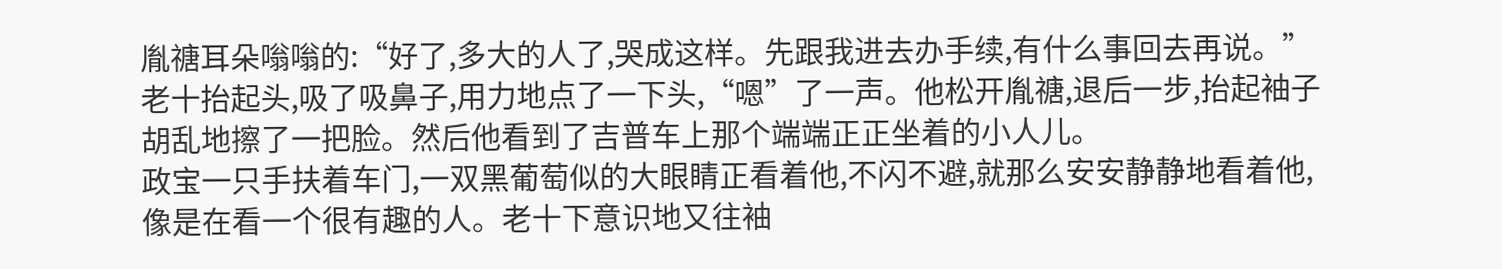胤禟耳朵嗡嗡的:“好了,多大的人了,哭成这样。先跟我进去办手续,有什么事回去再说。”
老十抬起头,吸了吸鼻子,用力地点了一下头,“嗯”了一声。他松开胤禟,退后一步,抬起袖子胡乱地擦了一把脸。然后他看到了吉普车上那个端端正正坐着的小人儿。
政宝一只手扶着车门,一双黑葡萄似的大眼睛正看着他,不闪不避,就那么安安静静地看着他,像是在看一个很有趣的人。老十下意识地又往袖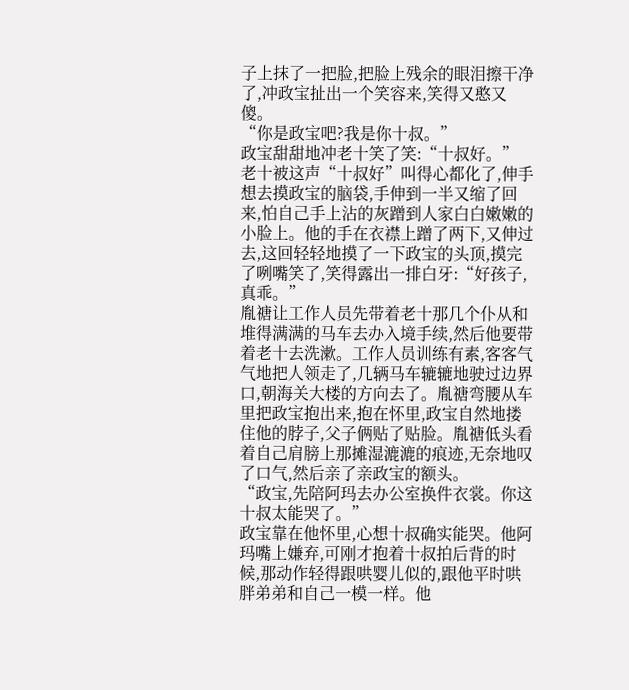子上抹了一把脸,把脸上残余的眼泪擦干净了,冲政宝扯出一个笑容来,笑得又憨又傻。
“你是政宝吧?我是你十叔。”
政宝甜甜地冲老十笑了笑:“十叔好。”
老十被这声“十叔好”叫得心都化了,伸手想去摸政宝的脑袋,手伸到一半又缩了回来,怕自己手上沾的灰蹭到人家白白嫩嫩的小脸上。他的手在衣襟上蹭了两下,又伸过去,这回轻轻地摸了一下政宝的头顶,摸完了咧嘴笑了,笑得露出一排白牙:“好孩子,真乖。”
胤禟让工作人员先带着老十那几个仆从和堆得满满的马车去办入境手续,然后他要带着老十去洗漱。工作人员训练有素,客客气气地把人领走了,几辆马车辘辘地驶过边界口,朝海关大楼的方向去了。胤禟弯腰从车里把政宝抱出来,抱在怀里,政宝自然地搂住他的脖子,父子俩贴了贴脸。胤禟低头看着自己肩膀上那摊湿漉漉的痕迹,无奈地叹了口气,然后亲了亲政宝的额头。
“政宝,先陪阿玛去办公室换件衣裳。你这十叔太能哭了。”
政宝靠在他怀里,心想十叔确实能哭。他阿玛嘴上嫌弃,可刚才抱着十叔拍后背的时候,那动作轻得跟哄婴儿似的,跟他平时哄胖弟弟和自己一模一样。他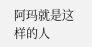阿玛就是这样的人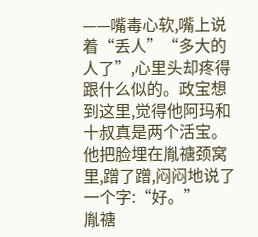——嘴毒心软,嘴上说着“丢人”“多大的人了”,心里头却疼得跟什么似的。政宝想到这里,觉得他阿玛和十叔真是两个活宝。
他把脸埋在胤禟颈窝里,蹭了蹭,闷闷地说了一个字:“好。”
胤禟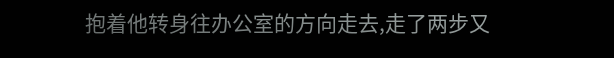抱着他转身往办公室的方向走去,走了两步又